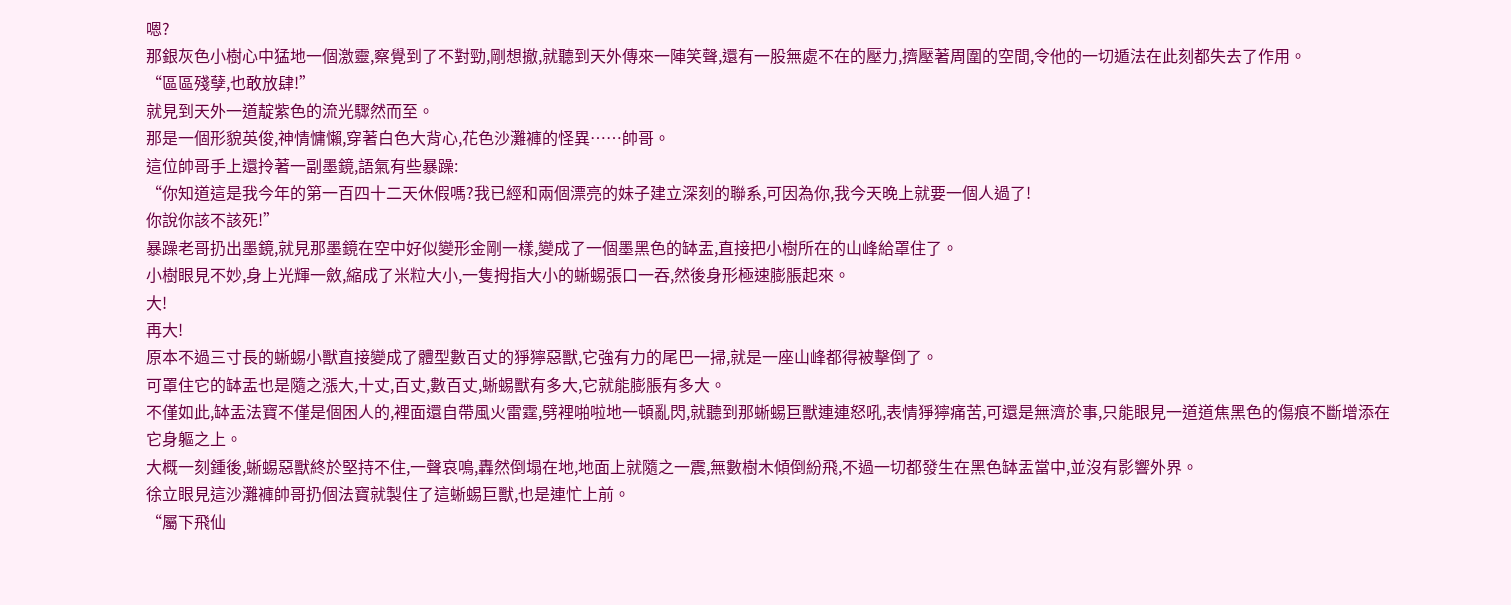嗯?
那銀灰色小樹心中猛地一個激靈,察覺到了不對勁,剛想撤,就聽到天外傳來一陣笑聲,還有一股無處不在的壓力,擠壓著周圍的空間,令他的一切遁法在此刻都失去了作用。
“區區殘孽,也敢放肆!”
就見到天外一道靛紫色的流光驟然而至。
那是一個形貌英俊,神情慵懶,穿著白色大背心,花色沙灘褲的怪異……帥哥。
這位帥哥手上還拎著一副墨鏡,語氣有些暴躁:
“你知道這是我今年的第一百四十二天休假嗎?我已經和兩個漂亮的妹子建立深刻的聯系,可因為你,我今天晚上就要一個人過了!
你說你該不該死!”
暴躁老哥扔出墨鏡,就見那墨鏡在空中好似變形金剛一樣,變成了一個墨黑色的缽盂,直接把小樹所在的山峰給罩住了。
小樹眼見不妙,身上光輝一斂,縮成了米粒大小,一隻拇指大小的蜥蜴張口一吞,然後身形極速膨脹起來。
大!
再大!
原本不過三寸長的蜥蜴小獸直接變成了體型數百丈的猙獰惡獸,它強有力的尾巴一掃,就是一座山峰都得被擊倒了。
可罩住它的缽盂也是隨之漲大,十丈,百丈,數百丈,蜥蜴獸有多大,它就能膨脹有多大。
不僅如此,缽盂法寶不僅是個困人的,裡面還自帶風火雷霆,劈裡啪啦地一頓亂閃,就聽到那蜥蜴巨獸連連怒吼,表情猙獰痛苦,可還是無濟於事,只能眼見一道道焦黑色的傷痕不斷增添在它身軀之上。
大概一刻鍾後,蜥蜴惡獸終於堅持不住,一聲哀鳴,轟然倒塌在地,地面上就隨之一震,無數樹木傾倒紛飛,不過一切都發生在黑色缽盂當中,並沒有影響外界。
徐立眼見這沙灘褲帥哥扔個法寶就製住了這蜥蜴巨獸,也是連忙上前。
“屬下飛仙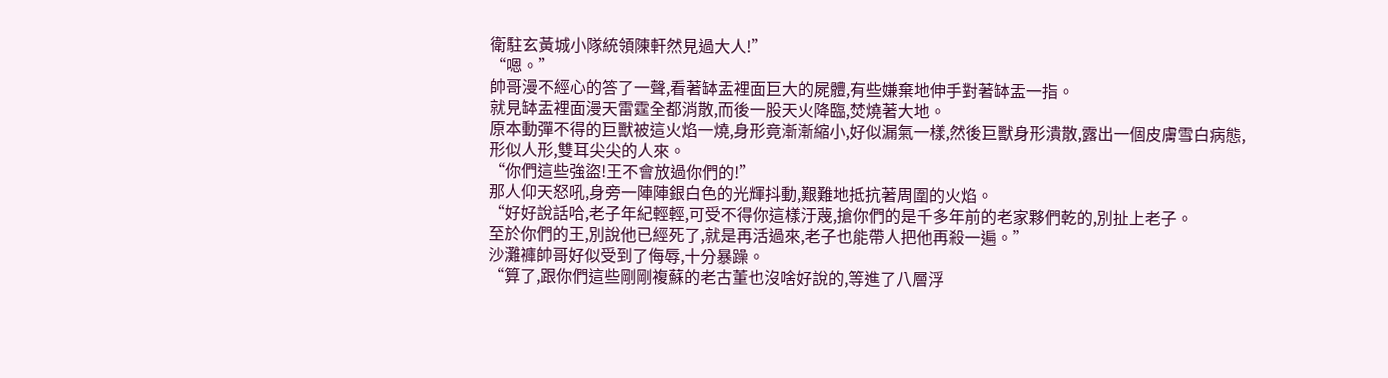衛駐玄黃城小隊統領陳軒然見過大人!”
“嗯。”
帥哥漫不經心的答了一聲,看著缽盂裡面巨大的屍體,有些嫌棄地伸手對著缽盂一指。
就見缽盂裡面漫天雷霆全都消散,而後一股天火降臨,焚燒著大地。
原本動彈不得的巨獸被這火焰一燒,身形竟漸漸縮小,好似漏氣一樣,然後巨獸身形潰散,露出一個皮膚雪白病態,形似人形,雙耳尖尖的人來。
“你們這些強盜!王不會放過你們的!”
那人仰天怒吼,身旁一陣陣銀白色的光輝抖動,艱難地抵抗著周圍的火焰。
“好好說話哈,老子年紀輕輕,可受不得你這樣汙蔑,搶你們的是千多年前的老家夥們乾的,別扯上老子。
至於你們的王,別說他已經死了,就是再活過來,老子也能帶人把他再殺一遍。”
沙灘褲帥哥好似受到了侮辱,十分暴躁。
“算了,跟你們這些剛剛複蘇的老古董也沒啥好說的,等進了八層浮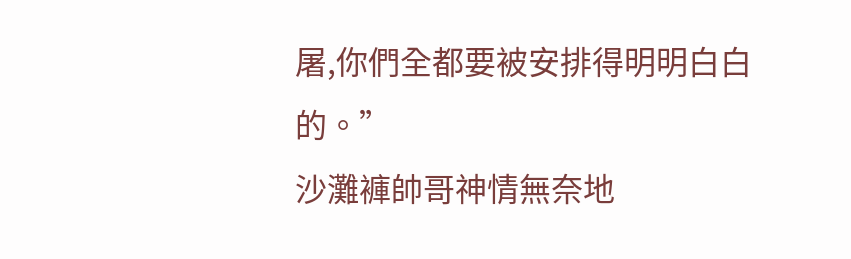屠,你們全都要被安排得明明白白的。”
沙灘褲帥哥神情無奈地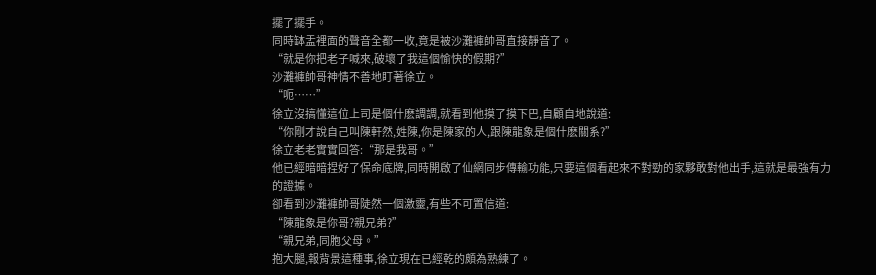擺了擺手。
同時缽盂裡面的聲音全都一收,竟是被沙灘褲帥哥直接靜音了。
“就是你把老子喊來,破壞了我這個愉快的假期?”
沙灘褲帥哥神情不善地盯著徐立。
“呃……”
徐立沒搞懂這位上司是個什麽調調,就看到他摸了摸下巴,自顧自地說道:
“你剛才說自己叫陳軒然,姓陳,你是陳家的人,跟陳龍象是個什麽關系?”
徐立老老實實回答:“那是我哥。”
他已經暗暗捏好了保命底牌,同時開啟了仙網同步傳輸功能,只要這個看起來不對勁的家夥敢對他出手,這就是最強有力的證據。
卻看到沙灘褲帥哥陡然一個激靈,有些不可置信道:
“陳龍象是你哥?親兄弟?”
“親兄弟,同胞父母。”
抱大腿,報背景這種事,徐立現在已經乾的頗為熟練了。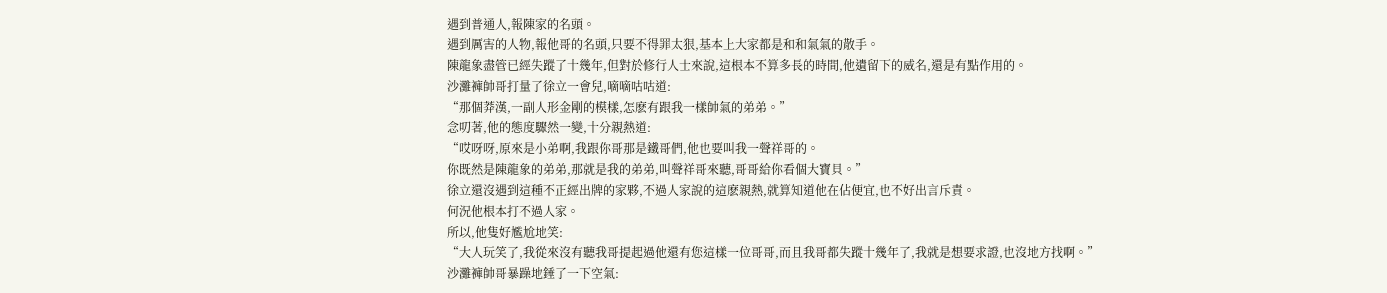遇到普通人,報陳家的名頭。
遇到厲害的人物,報他哥的名頭,只要不得罪太狠,基本上大家都是和和氣氣的散手。
陳龍象盡管已經失蹤了十幾年,但對於修行人士來說,這根本不算多長的時間,他遺留下的威名,還是有點作用的。
沙灘褲帥哥打量了徐立一會兒,嘀嘀咕咕道:
“那個莽漢,一副人形金剛的模樣,怎麽有跟我一樣帥氣的弟弟。”
念叨著,他的態度驟然一變,十分親熱道:
“哎呀呀,原來是小弟啊,我跟你哥那是鐵哥們,他也要叫我一聲祥哥的。
你既然是陳龍象的弟弟,那就是我的弟弟,叫聲祥哥來聽,哥哥給你看個大寶貝。”
徐立還沒遇到這種不正經出牌的家夥,不過人家說的這麽親熱,就算知道他在佔便宜,也不好出言斥責。
何況他根本打不過人家。
所以,他隻好尷尬地笑:
“大人玩笑了,我從來沒有聽我哥提起過他還有您這樣一位哥哥,而且我哥都失蹤十幾年了,我就是想要求證,也沒地方找啊。”
沙灘褲帥哥暴躁地錘了一下空氣: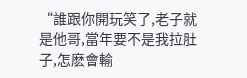“誰跟你開玩笑了,老子就是他哥,當年要不是我拉肚子,怎麽會輸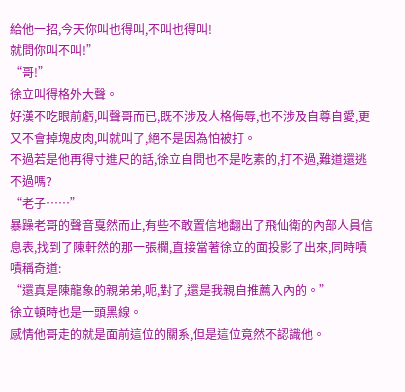給他一招,今天你叫也得叫,不叫也得叫!
就問你叫不叫!”
“哥!”
徐立叫得格外大聲。
好漢不吃眼前虧,叫聲哥而已,既不涉及人格侮辱,也不涉及自尊自愛,更又不會掉塊皮肉,叫就叫了,絕不是因為怕被打。
不過若是他再得寸進尺的話,徐立自問也不是吃素的,打不過,難道還逃不過嗎?
“老子……”
暴躁老哥的聲音戛然而止,有些不敢置信地翻出了飛仙衛的內部人員信息表,找到了陳軒然的那一張欄,直接當著徐立的面投影了出來,同時嘖嘖稱奇道:
“還真是陳龍象的親弟弟,呃,對了,還是我親自推薦入內的。”
徐立頓時也是一頭黑線。
感情他哥走的就是面前這位的關系,但是這位竟然不認識他。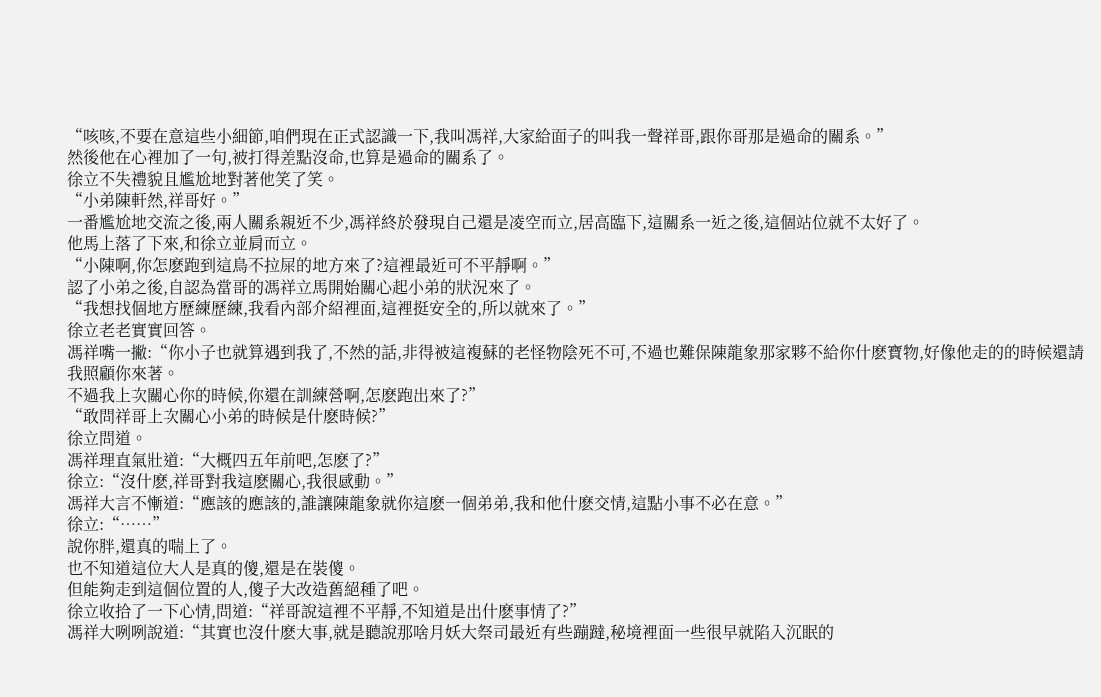“咳咳,不要在意這些小細節,咱們現在正式認識一下,我叫馮祥,大家給面子的叫我一聲祥哥,跟你哥那是過命的關系。”
然後他在心裡加了一句,被打得差點沒命,也算是過命的關系了。
徐立不失禮貌且尷尬地對著他笑了笑。
“小弟陳軒然,祥哥好。”
一番尷尬地交流之後,兩人關系親近不少,馮祥終於發現自己還是凌空而立,居高臨下,這關系一近之後,這個站位就不太好了。
他馬上落了下來,和徐立並肩而立。
“小陳啊,你怎麽跑到這鳥不拉屎的地方來了?這裡最近可不平靜啊。”
認了小弟之後,自認為當哥的馮祥立馬開始關心起小弟的狀況來了。
“我想找個地方歷練歷練,我看內部介紹裡面,這裡挺安全的,所以就來了。”
徐立老老實實回答。
馮祥嘴一撇:“你小子也就算遇到我了,不然的話,非得被這複蘇的老怪物陰死不可,不過也難保陳龍象那家夥不給你什麽寶物,好像他走的的時候還請我照顧你來著。
不過我上次關心你的時候,你還在訓練營啊,怎麽跑出來了?”
“敢問祥哥上次關心小弟的時候是什麽時候?”
徐立問道。
馮祥理直氣壯道:“大概四五年前吧,怎麽了?”
徐立:“沒什麽,祥哥對我這麽關心,我很感動。”
馮祥大言不慚道:“應該的應該的,誰讓陳龍象就你這麽一個弟弟,我和他什麽交情,這點小事不必在意。”
徐立:“……”
說你胖,還真的喘上了。
也不知道這位大人是真的傻,還是在裝傻。
但能夠走到這個位置的人,傻子大改造舊絕種了吧。
徐立收拾了一下心情,問道:“祥哥說這裡不平靜,不知道是出什麽事情了?”
馮祥大咧咧說道:“其實也沒什麽大事,就是聽說那啥月妖大祭司最近有些蹦躂,秘境裡面一些很早就陷入沉眠的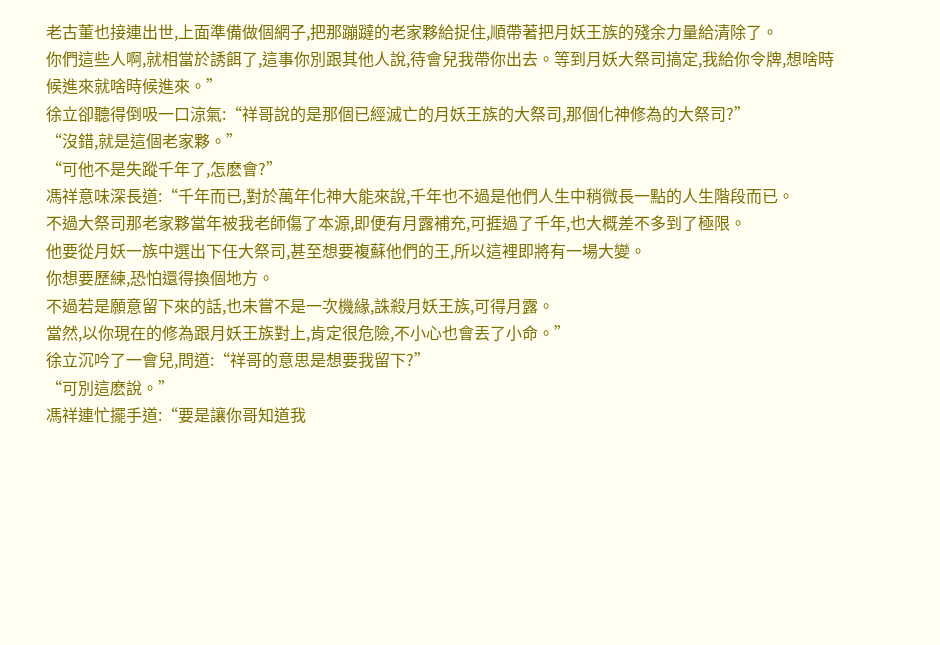老古董也接連出世,上面準備做個網子,把那蹦躂的老家夥給捉住,順帶著把月妖王族的殘余力量給清除了。
你們這些人啊,就相當於誘餌了,這事你別跟其他人說,待會兒我帶你出去。等到月妖大祭司搞定,我給你令牌,想啥時候進來就啥時候進來。”
徐立卻聽得倒吸一口涼氣:“祥哥說的是那個已經滅亡的月妖王族的大祭司,那個化神修為的大祭司?”
“沒錯,就是這個老家夥。”
“可他不是失蹤千年了,怎麽會?”
馮祥意味深長道:“千年而已,對於萬年化神大能來說,千年也不過是他們人生中稍微長一點的人生階段而已。
不過大祭司那老家夥當年被我老師傷了本源,即便有月露補充,可捱過了千年,也大概差不多到了極限。
他要從月妖一族中選出下任大祭司,甚至想要複蘇他們的王,所以這裡即將有一場大變。
你想要歷練,恐怕還得換個地方。
不過若是願意留下來的話,也未嘗不是一次機緣,誅殺月妖王族,可得月露。
當然,以你現在的修為跟月妖王族對上,肯定很危險,不小心也會丟了小命。”
徐立沉吟了一會兒,問道:“祥哥的意思是想要我留下?”
“可別這麽說。”
馮祥連忙擺手道:“要是讓你哥知道我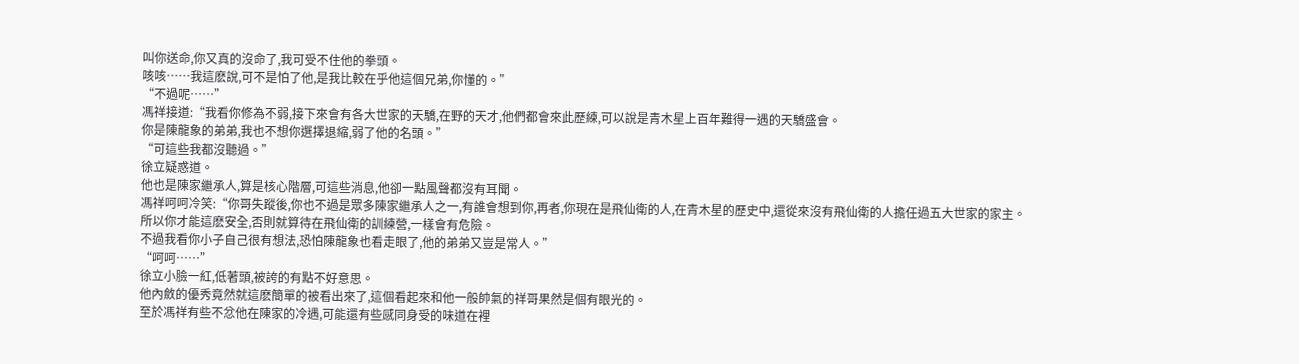叫你送命,你又真的沒命了,我可受不住他的拳頭。
咳咳……我這麽說,可不是怕了他,是我比較在乎他這個兄弟,你懂的。”
“不過呢……”
馮祥接道:“我看你修為不弱,接下來會有各大世家的天驕,在野的天才,他們都會來此歷練,可以說是青木星上百年難得一遇的天驕盛會。
你是陳龍象的弟弟,我也不想你選擇退縮,弱了他的名頭。”
“可這些我都沒聽過。”
徐立疑惑道。
他也是陳家繼承人,算是核心階層,可這些消息,他卻一點風聲都沒有耳聞。
馮祥呵呵冷笑:“你哥失蹤後,你也不過是眾多陳家繼承人之一,有誰會想到你,再者,你現在是飛仙衛的人,在青木星的歷史中,還從來沒有飛仙衛的人擔任過五大世家的家主。
所以你才能這麽安全,否則就算待在飛仙衛的訓練營,一樣會有危險。
不過我看你小子自己很有想法,恐怕陳龍象也看走眼了,他的弟弟又豈是常人。”
“呵呵……”
徐立小臉一紅,低著頭,被誇的有點不好意思。
他內斂的優秀竟然就這麽簡單的被看出來了,這個看起來和他一般帥氣的祥哥果然是個有眼光的。
至於馮祥有些不忿他在陳家的冷遇,可能還有些感同身受的味道在裡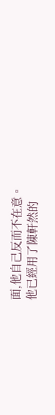面,他自己反而不在意。
他已經用了陳軒然的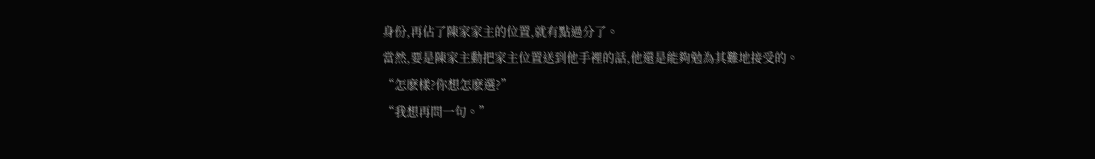身份,再佔了陳家家主的位置,就有點過分了。
當然,要是陳家主動把家主位置送到他手裡的話,他還是能夠勉為其難地接受的。
“怎麽樣?你想怎麽選?”
“我想再問一句。”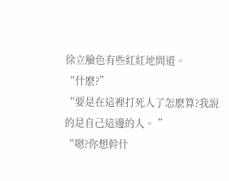徐立臉色有些紅紅地問道。
“什麽?”
“要是在這裡打死人了怎麽算?我說的是自己這邊的人。 ”
“嗯?你想幹什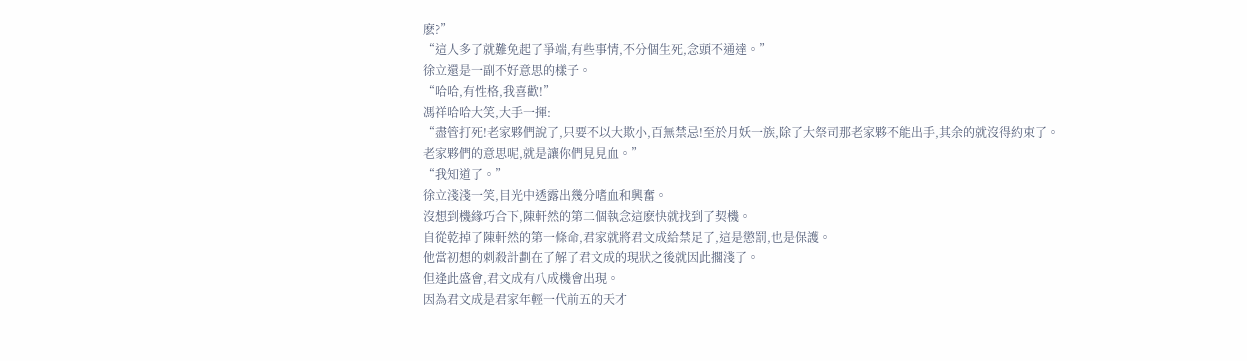麽?”
“這人多了就難免起了爭端,有些事情,不分個生死,念頭不通達。”
徐立還是一副不好意思的樣子。
“哈哈,有性格,我喜歡!”
馮祥哈哈大笑,大手一揮:
“盡管打死!老家夥們說了,只要不以大欺小,百無禁忌!至於月妖一族,除了大祭司那老家夥不能出手,其余的就沒得約束了。
老家夥們的意思呢,就是讓你們見見血。”
“我知道了。”
徐立淺淺一笑,目光中透露出幾分嗜血和興奮。
沒想到機緣巧合下,陳軒然的第二個執念這麽快就找到了契機。
自從乾掉了陳軒然的第一條命,君家就將君文成給禁足了,這是懲罰,也是保護。
他當初想的刺殺計劃在了解了君文成的現狀之後就因此擱淺了。
但逢此盛會,君文成有八成機會出現。
因為君文成是君家年輕一代前五的天才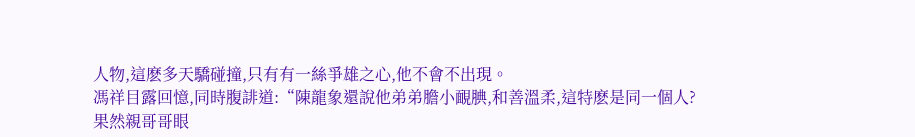人物,這麽多天驕碰撞,只有有一絲爭雄之心,他不會不出現。
馮祥目露回憶,同時腹誹道:“陳龍象還說他弟弟膽小靦腆,和善溫柔,這特麽是同一個人?
果然親哥哥眼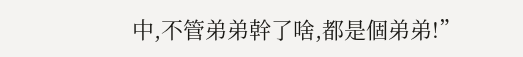中,不管弟弟幹了啥,都是個弟弟!”